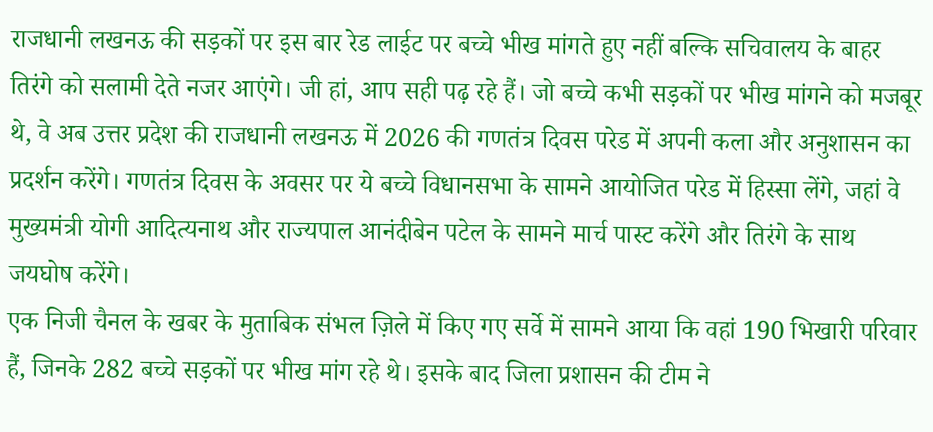राजधानी लखनऊ की सड़कों पर इस बार रेड लाईट पर बच्चे भीख मांगते हुए नहीं बल्कि सचिवालय के बाहर तिरंगे को सलामी देते नजर आएंगे। जी हां, आप सही पढ़ रहे हैं। जो बच्चे कभी सड़कों पर भीख मांगने को मजबूर थे, वे अब उत्तर प्रदेश की राजधानी लखनऊ में 2026 की गणतंत्र दिवस परेड में अपनी कला और अनुशासन का प्रदर्शन करेंगे। गणतंत्र दिवस के अवसर पर ये बच्चे विधानसभा के सामने आयोजित परेड में हिस्सा लेंगे, जहां वे मुख्यमंत्री योगी आदित्यनाथ और राज्यपाल आनंदीबेन पटेल के सामने मार्च पास्ट करेंगे और तिरंगे के साथ जयघोष करेंगे।
एक निजी चैनल के खबर के मुताबिक संभल ज़िले में किए गए सर्वे में सामने आया कि वहां 190 भिखारी परिवार हैं, जिनके 282 बच्चे सड़कों पर भीख मांग रहे थे। इसके बाद जिला प्रशासन की टीम ने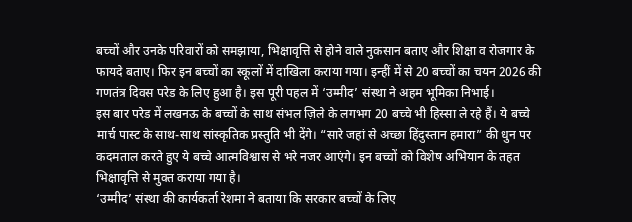बच्चों और उनके परिवारों को समझाया, भिक्षावृत्ति से होने वाले नुकसान बताए और शिक्षा व रोजगार के फायदे बताए। फिर इन बच्चों का स्कूलों में दाखिला कराया गया। इन्हीं में से 20 बच्चों का चयन 2026 की गणतंत्र दिवस परेड के लिए हुआ है। इस पूरी पहल में ‘उम्मीद’ संस्था ने अहम भूमिका निभाई।
इस बार परेड में लखनऊ के बच्चों के साथ संभल ज़िले के लगभग 20 बच्चे भी हिस्सा ले रहे हैं। ये बच्चे मार्च पास्ट के साथ-साथ सांस्कृतिक प्रस्तुति भी देंगे। “सारे जहां से अच्छा हिंदुस्तान हमारा” की धुन पर कदमताल करते हुए ये बच्चे आत्मविश्वास से भरे नजर आएंगे। इन बच्चों को विशेष अभियान के तहत भिक्षावृत्ति से मुक्त कराया गया है।
‘उम्मीद’ संस्था की कार्यकर्ता रेशमा ने बताया कि सरकार बच्चों के लिए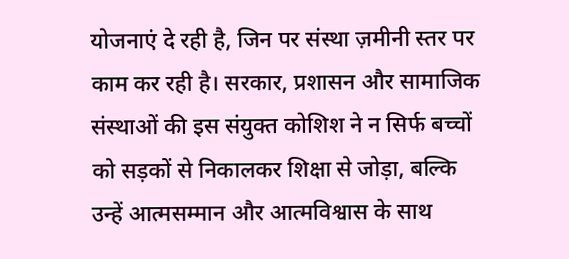योजनाएं दे रही है, जिन पर संस्था ज़मीनी स्तर पर काम कर रही है। सरकार, प्रशासन और सामाजिक संस्थाओं की इस संयुक्त कोशिश ने न सिर्फ बच्चों को सड़कों से निकालकर शिक्षा से जोड़ा, बल्कि उन्हें आत्मसम्मान और आत्मविश्वास के साथ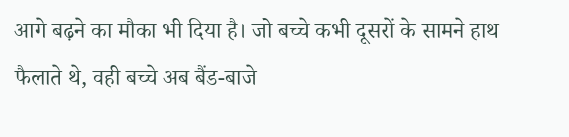आगे बढ़ने का मौका भी दिया है। जो बच्चे कभी दूसरों के सामने हाथ फैलाते थे, वही बच्चे अब बैंड-बाजे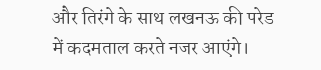और तिरंगे के साथ लखनऊ की परेड में कदमताल करते नजर आएंगे।